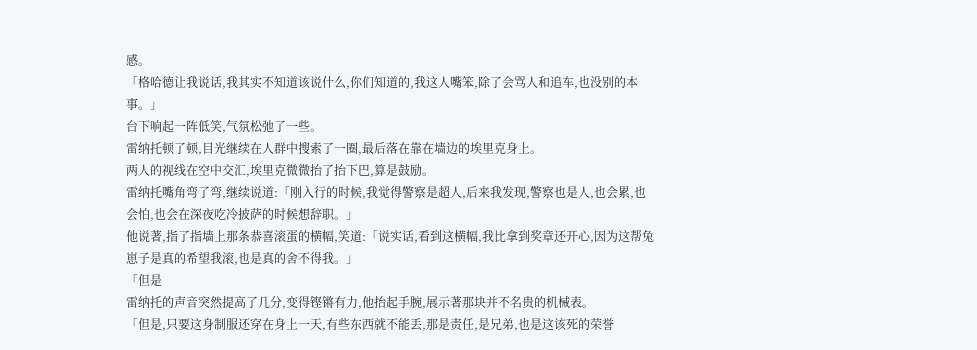感。
「格哈德让我说话,我其实不知道该说什么,你们知道的,我这人嘴笨,除了会骂人和追车,也没别的本事。」
台下响起一阵低笑,气氛松弛了一些。
雷纳托顿了顿,目光继续在人群中搜索了一圈,最后落在靠在墙边的埃里克身上。
两人的视线在空中交汇,埃里克微微抬了抬下巴,算是鼓励。
雷纳托嘴角弯了弯,继续说道:「刚入行的时候,我觉得警察是超人,后来我发现,警察也是人,也会累,也会怕,也会在深夜吃冷披萨的时候想辞职。」
他说著,指了指墙上那条恭喜滚蛋的横幅,笑道:「说实话,看到这横幅,我比拿到奖章还开心,因为这帮兔崽子是真的希望我滚,也是真的舍不得我。」
「但是
雷纳托的声音突然提高了几分,变得铿锵有力,他抬起手腕,展示著那块并不名贵的机械表。
「但是,只要这身制服还穿在身上一天,有些东西就不能丢,那是责任,是兄弟,也是这该死的荣誉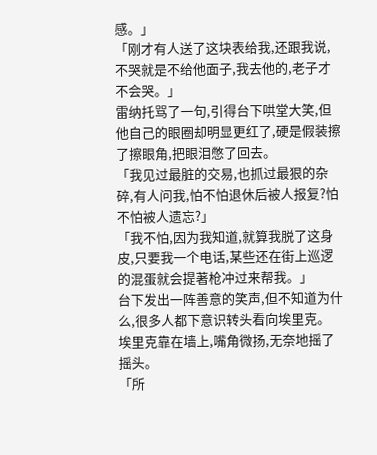感。」
「刚才有人送了这块表给我,还跟我说,不哭就是不给他面子,我去他的,老子才不会哭。」
雷纳托骂了一句,引得台下哄堂大笑,但他自己的眼圈却明显更红了,硬是假装擦了擦眼角,把眼泪憋了回去。
「我见过最脏的交易,也抓过最狠的杂碎,有人问我,怕不怕退休后被人报复?怕不怕被人遗忘?」
「我不怕,因为我知道,就算我脱了这身皮,只要我一个电话,某些还在街上巡逻的混蛋就会提著枪冲过来帮我。」
台下发出一阵善意的笑声,但不知道为什么,很多人都下意识转头看向埃里克。
埃里克靠在墙上,嘴角微扬,无奈地摇了摇头。
「所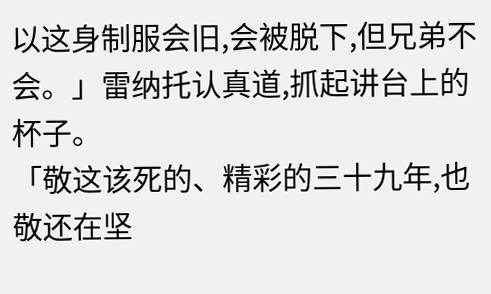以这身制服会旧,会被脱下,但兄弟不会。」雷纳托认真道,抓起讲台上的杯子。
「敬这该死的、精彩的三十九年,也敬还在坚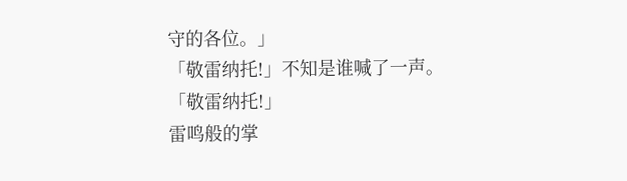守的各位。」
「敬雷纳托!」不知是谁喊了一声。
「敬雷纳托!」
雷鸣般的掌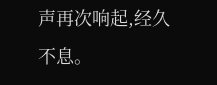声再次响起,经久不息。